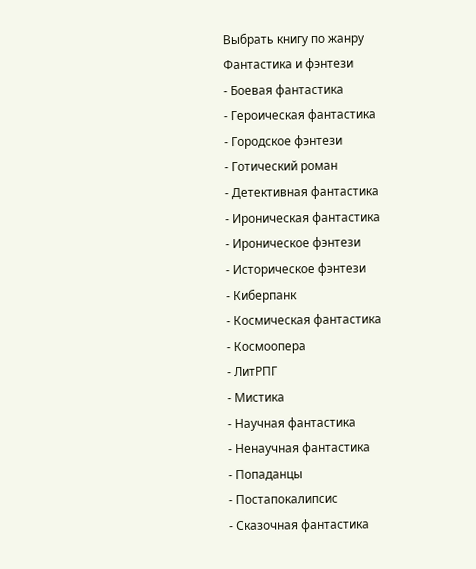Выбрать книгу по жанру
Фантастика и фэнтези
- Боевая фантастика
- Героическая фантастика
- Городское фэнтези
- Готический роман
- Детективная фантастика
- Ироническая фантастика
- Ироническое фэнтези
- Историческое фэнтези
- Киберпанк
- Космическая фантастика
- Космоопера
- ЛитРПГ
- Мистика
- Научная фантастика
- Ненаучная фантастика
- Попаданцы
- Постапокалипсис
- Сказочная фантастика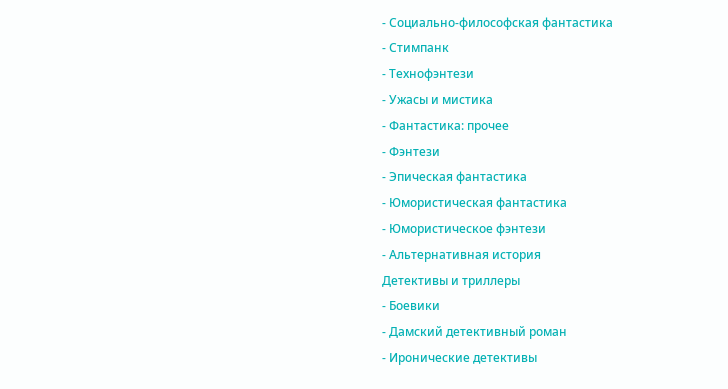- Социально-философская фантастика
- Стимпанк
- Технофэнтези
- Ужасы и мистика
- Фантастика: прочее
- Фэнтези
- Эпическая фантастика
- Юмористическая фантастика
- Юмористическое фэнтези
- Альтернативная история
Детективы и триллеры
- Боевики
- Дамский детективный роман
- Иронические детективы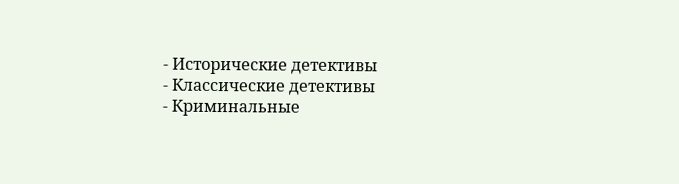- Исторические детективы
- Классические детективы
- Криминальные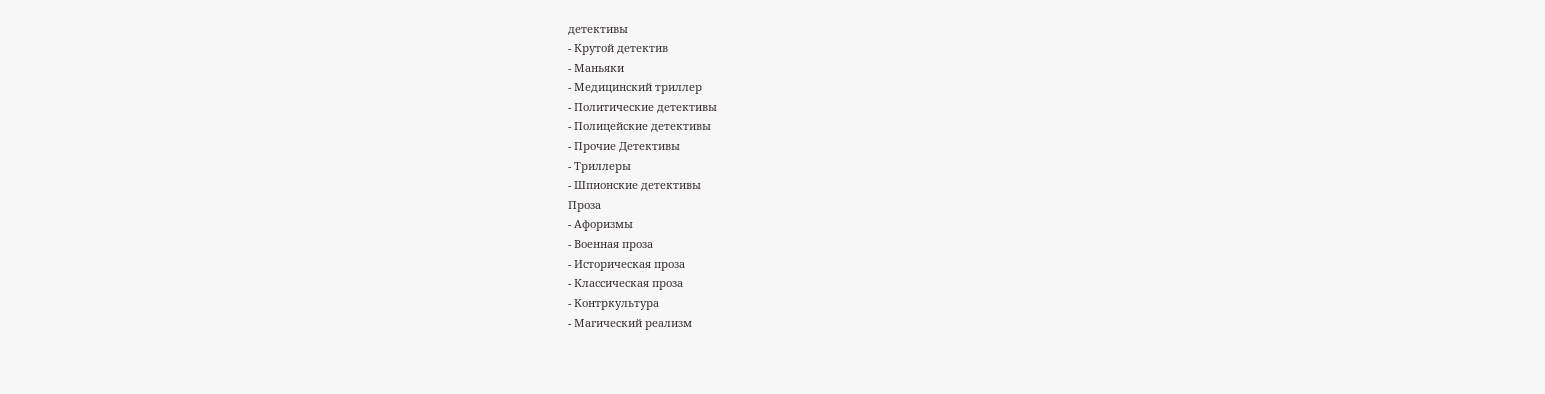детективы
- Крутой детектив
- Маньяки
- Медицинский триллер
- Политические детективы
- Полицейские детективы
- Прочие Детективы
- Триллеры
- Шпионские детективы
Проза
- Афоризмы
- Военная проза
- Историческая проза
- Классическая проза
- Контркультура
- Магический реализм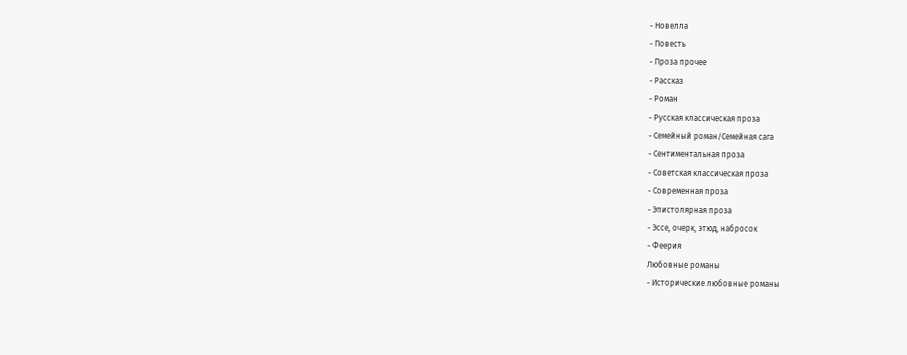- Новелла
- Повесть
- Проза прочее
- Рассказ
- Роман
- Русская классическая проза
- Семейный роман/Семейная сага
- Сентиментальная проза
- Советская классическая проза
- Современная проза
- Эпистолярная проза
- Эссе, очерк, этюд, набросок
- Феерия
Любовные романы
- Исторические любовные романы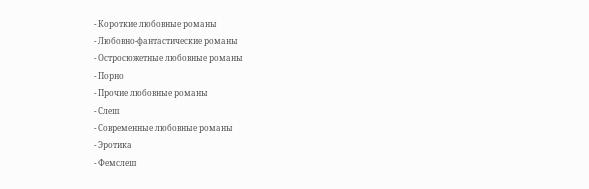- Короткие любовные романы
- Любовно-фантастические романы
- Остросюжетные любовные романы
- Порно
- Прочие любовные романы
- Слеш
- Современные любовные романы
- Эротика
- Фемслеш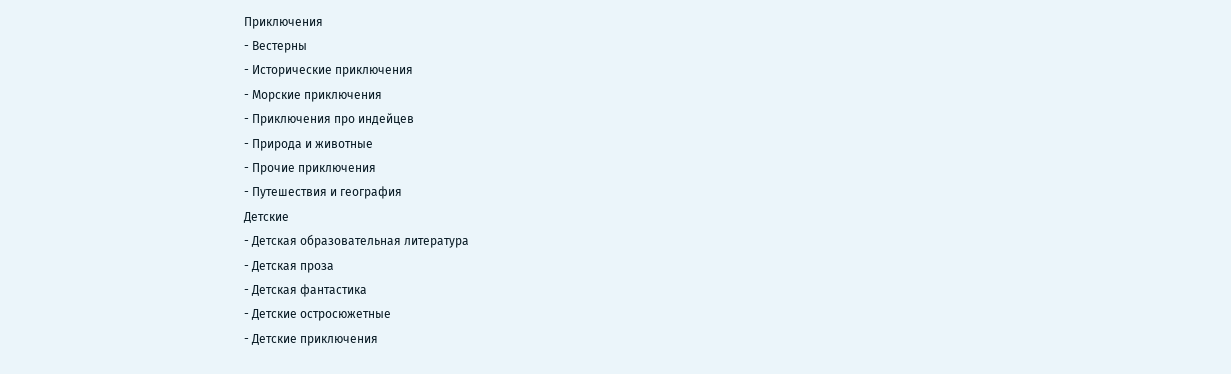Приключения
- Вестерны
- Исторические приключения
- Морские приключения
- Приключения про индейцев
- Природа и животные
- Прочие приключения
- Путешествия и география
Детские
- Детская образовательная литература
- Детская проза
- Детская фантастика
- Детские остросюжетные
- Детские приключения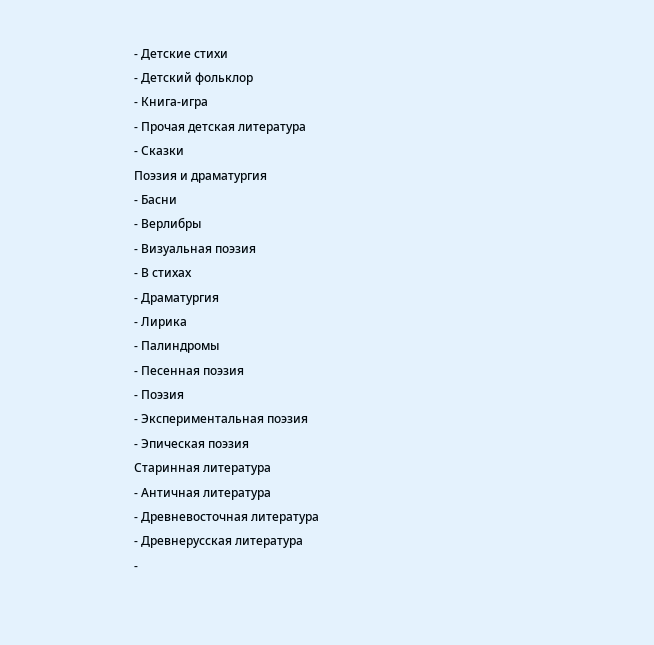- Детские стихи
- Детский фольклор
- Книга-игра
- Прочая детская литература
- Сказки
Поэзия и драматургия
- Басни
- Верлибры
- Визуальная поэзия
- В стихах
- Драматургия
- Лирика
- Палиндромы
- Песенная поэзия
- Поэзия
- Экспериментальная поэзия
- Эпическая поэзия
Старинная литература
- Античная литература
- Древневосточная литература
- Древнерусская литература
-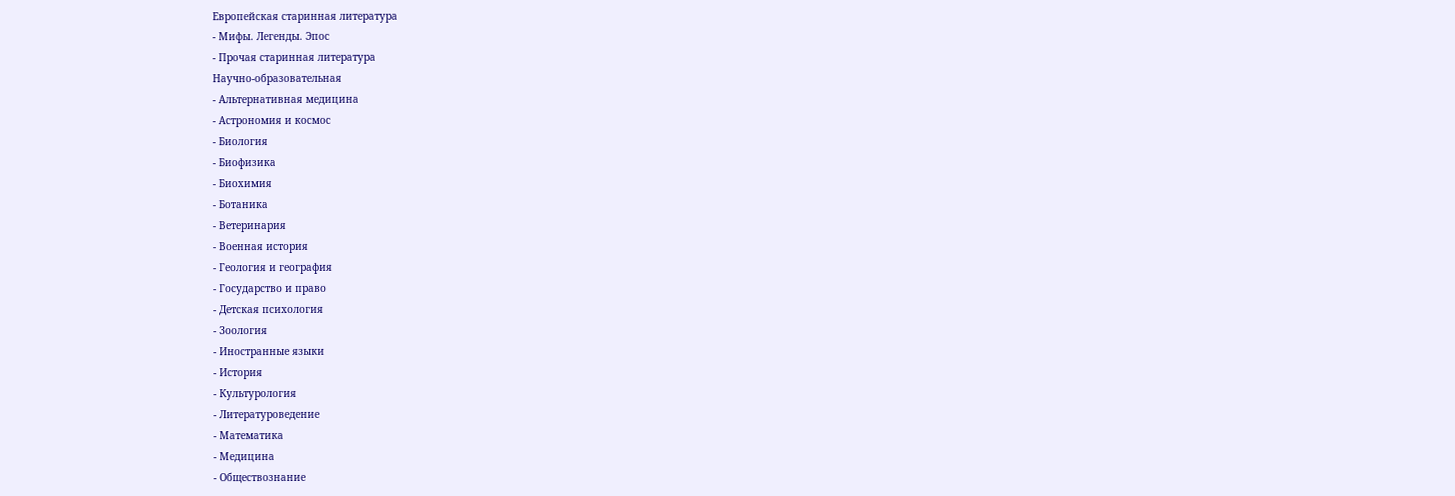Европейская старинная литература
- Мифы. Легенды. Эпос
- Прочая старинная литература
Научно-образовательная
- Альтернативная медицина
- Астрономия и космос
- Биология
- Биофизика
- Биохимия
- Ботаника
- Ветеринария
- Военная история
- Геология и география
- Государство и право
- Детская психология
- Зоология
- Иностранные языки
- История
- Культурология
- Литературоведение
- Математика
- Медицина
- Обществознание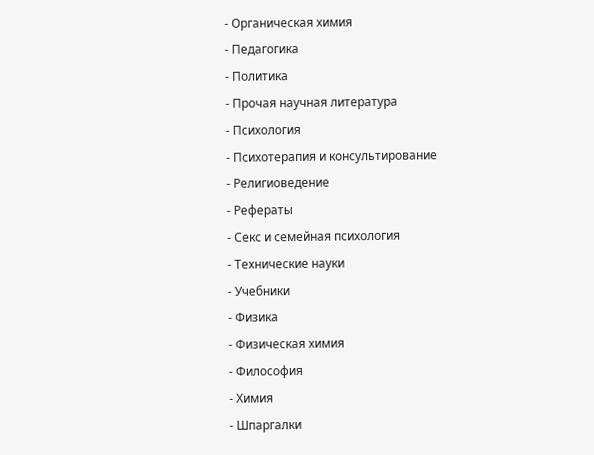- Органическая химия
- Педагогика
- Политика
- Прочая научная литература
- Психология
- Психотерапия и консультирование
- Религиоведение
- Рефераты
- Секс и семейная психология
- Технические науки
- Учебники
- Физика
- Физическая химия
- Философия
- Химия
- Шпаргалки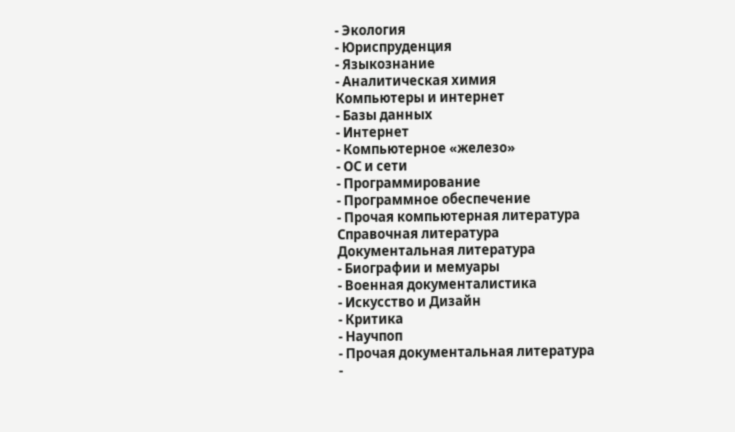- Экология
- Юриспруденция
- Языкознание
- Аналитическая химия
Компьютеры и интернет
- Базы данных
- Интернет
- Компьютерное «железо»
- ОС и сети
- Программирование
- Программное обеспечение
- Прочая компьютерная литература
Справочная литература
Документальная литература
- Биографии и мемуары
- Военная документалистика
- Искусство и Дизайн
- Критика
- Научпоп
- Прочая документальная литература
-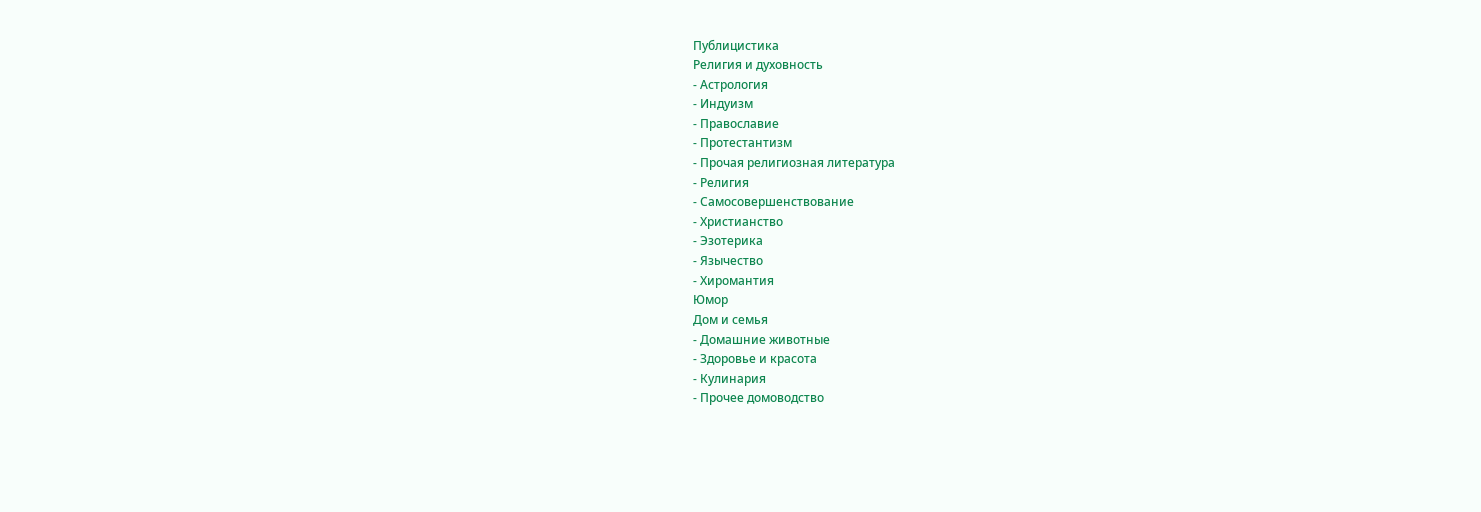Публицистика
Религия и духовность
- Астрология
- Индуизм
- Православие
- Протестантизм
- Прочая религиозная литература
- Религия
- Самосовершенствование
- Христианство
- Эзотерика
- Язычество
- Хиромантия
Юмор
Дом и семья
- Домашние животные
- Здоровье и красота
- Кулинария
- Прочее домоводство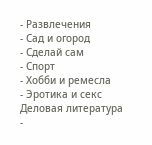- Развлечения
- Сад и огород
- Сделай сам
- Спорт
- Хобби и ремесла
- Эротика и секс
Деловая литература
-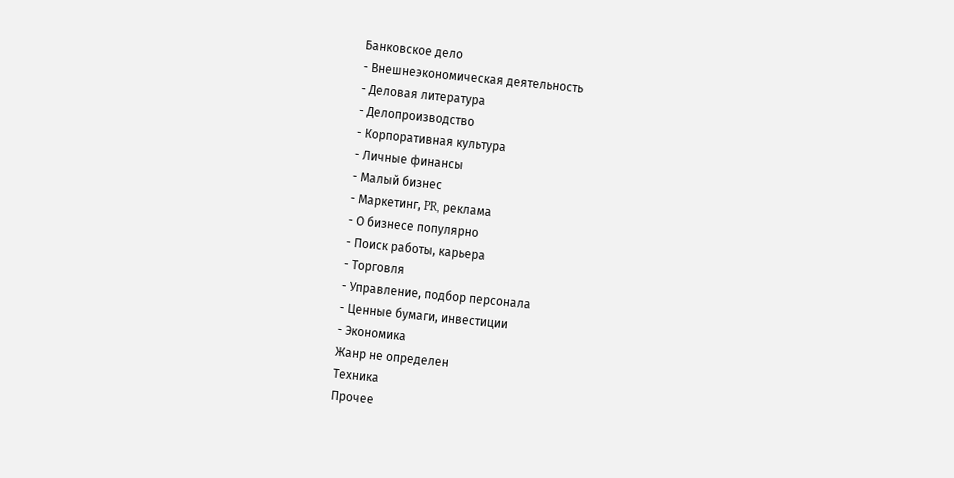Банковское дело
- Внешнеэкономическая деятельность
- Деловая литература
- Делопроизводство
- Корпоративная культура
- Личные финансы
- Малый бизнес
- Маркетинг, PR, реклама
- О бизнесе популярно
- Поиск работы, карьера
- Торговля
- Управление, подбор персонала
- Ценные бумаги, инвестиции
- Экономика
Жанр не определен
Техника
Прочее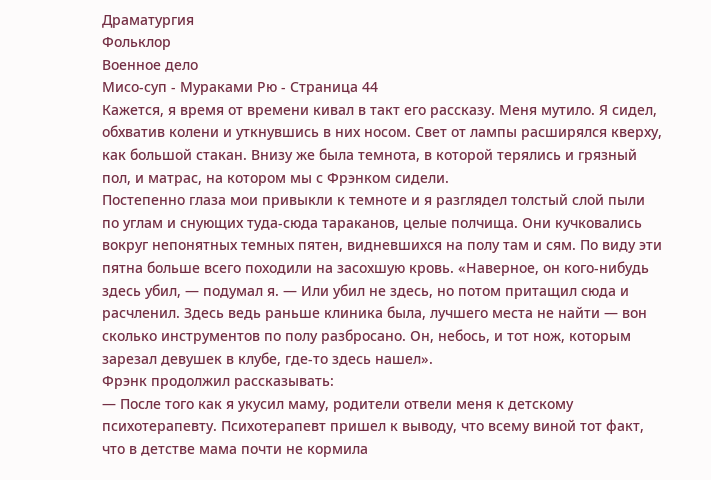Драматургия
Фольклор
Военное дело
Мисо-суп - Мураками Рю - Страница 44
Кажется, я время от времени кивал в такт его рассказу. Меня мутило. Я сидел, обхватив колени и уткнувшись в них носом. Свет от лампы расширялся кверху, как большой стакан. Внизу же была темнота, в которой терялись и грязный пол, и матрас, на котором мы с Фрэнком сидели.
Постепенно глаза мои привыкли к темноте и я разглядел толстый слой пыли по углам и снующих туда-сюда тараканов, целые полчища. Они кучковались вокруг непонятных темных пятен, видневшихся на полу там и сям. По виду эти пятна больше всего походили на засохшую кровь. «Наверное, он кого-нибудь здесь убил, — подумал я. — Или убил не здесь, но потом притащил сюда и расчленил. Здесь ведь раньше клиника была, лучшего места не найти — вон сколько инструментов по полу разбросано. Он, небось, и тот нож, которым зарезал девушек в клубе, где-то здесь нашел».
Фрэнк продолжил рассказывать:
— После того как я укусил маму, родители отвели меня к детскому психотерапевту. Психотерапевт пришел к выводу, что всему виной тот факт, что в детстве мама почти не кормила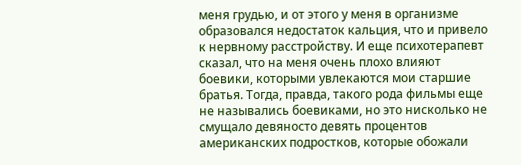меня грудью, и от этого у меня в организме образовался недостаток кальция, что и привело к нервному расстройству. И еще психотерапевт сказал, что на меня очень плохо влияют боевики, которыми увлекаются мои старшие братья. Тогда, правда, такого рода фильмы еще не назывались боевиками, но это нисколько не смущало девяносто девять процентов американских подростков, которые обожали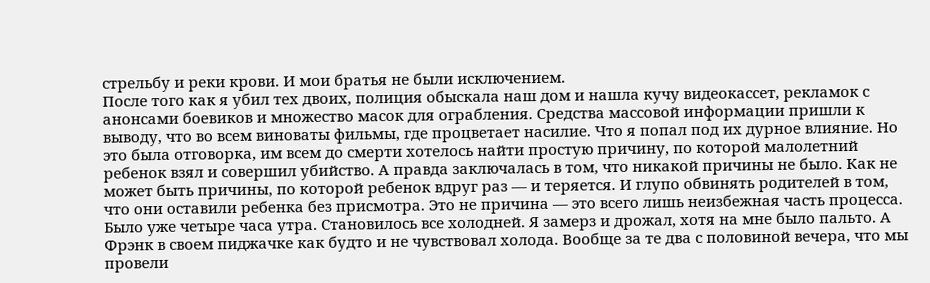стрельбу и реки крови. И мои братья не были исключением.
После того как я убил тех двоих, полиция обыскала наш дом и нашла кучу видеокассет, рекламок с анонсами боевиков и множество масок для ограбления. Средства массовой информации пришли к выводу, что во всем виноваты фильмы, где процветает насилие. Что я попал под их дурное влияние. Но это была отговорка, им всем до смерти хотелось найти простую причину, по которой малолетний ребенок взял и совершил убийство. А правда заключалась в том, что никакой причины не было. Как не может быть причины, по которой ребенок вдруг раз — и теряется. И глупо обвинять родителей в том, что они оставили ребенка без присмотра. Это не причина — это всего лишь неизбежная часть процесса.
Было уже четыре часа утра. Становилось все холодней. Я замерз и дрожал, хотя на мне было пальто. А Фрэнк в своем пиджачке как будто и не чувствовал холода. Вообще за те два с половиной вечера, что мы провели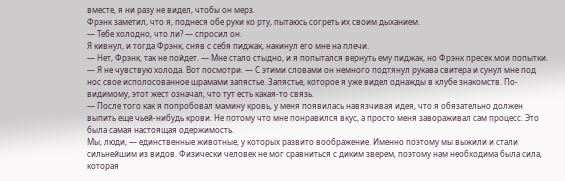вместе, я ни разу не видел, чтобы он мерз.
Фрэнк заметил, что я, поднеся обе руки ко рту, пытаюсь согреть их своим дыханием.
— Тебе холодно, что ли? — спросил он.
Я кивнул, и тогда Фрэнк, сняв с себя пиджак, накинул его мне на плечи.
— Нет, Фрэнк, так не пойдет. — Мне стало стыдно, и я попытался вернуть ему пиджак, но Фрэнк пресек мои попытки.
— Я не чувствую холода. Вот посмотри. — С этими словами он немного подтянул рукава свитера и сунул мне под нос свое исполосованное шрамами запястье. Запястье, которое я уже видел однажды в клубе знакомств. По-видимому, этот жест означал, что тут есть какая-то связь.
— После того как я попробовал мамину кровь, у меня появилась навязчивая идея, что я обязательно должен выпить еще чьей-нибудь крови. Не потому что мне понравился вкус, а просто меня завораживал сам процесс. Это была самая настоящая одержимость.
Мы, люди, — единственные животные, у которых развито воображение. Именно поэтому мы выжили и стали сильнейшим из видов. Физически человек не мог сравниться с диким зверем, поэтому нам необходима была сила, которая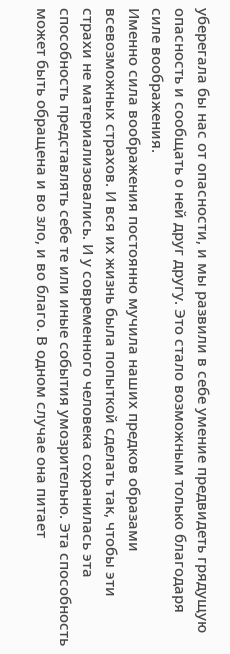уберегала бы нас от опасности, и мы развили в себе умение предвидеть грядущую опасность и сообщать о ней друг другу. Это стало возможным только благодаря силе воображения.
Именно сила воображения постоянно мучила наших предков образами всевозможных страхов. И вся их жизнь была попыткой сделать так, чтобы эти страхи не материализовались. И у современного человека сохранилась эта способность представлять себе те или иные события умозрительно. Эта способность может быть обращена и во зло, и во благо. В одном случае она питает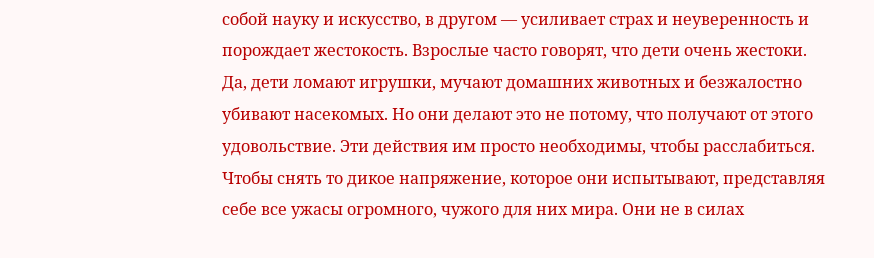собой науку и искусство, в другом — усиливает страх и неуверенность и порождает жестокость. Взрослые часто говорят, что дети очень жестоки. Да, дети ломают игрушки, мучают домашних животных и безжалостно убивают насекомых. Но они делают это не потому, что получают от этого удовольствие. Эти действия им просто необходимы, чтобы расслабиться. Чтобы снять то дикое напряжение, которое они испытывают, представляя себе все ужасы огромного, чужого для них мира. Они не в силах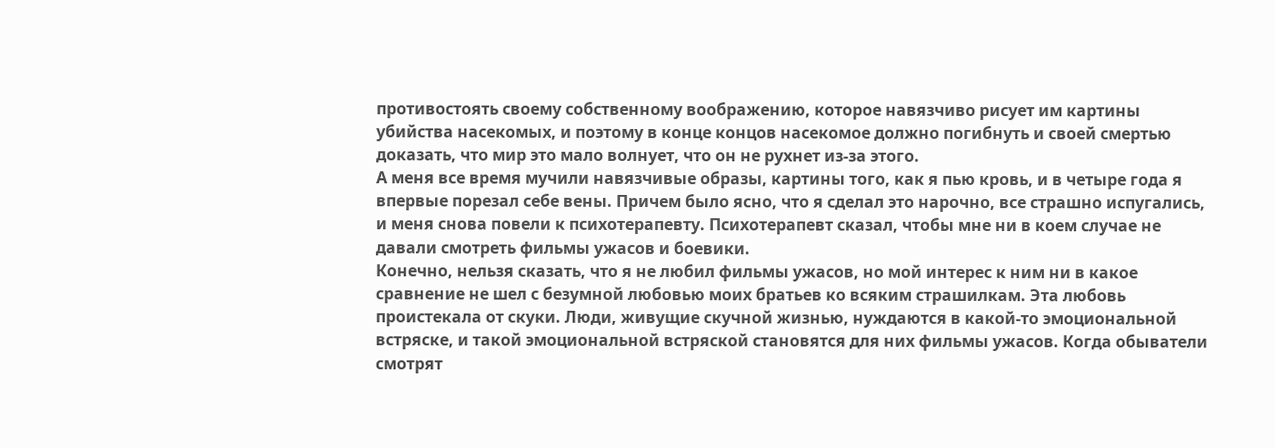противостоять своему собственному воображению, которое навязчиво рисует им картины убийства насекомых, и поэтому в конце концов насекомое должно погибнуть и своей смертью доказать, что мир это мало волнует, что он не рухнет из-за этого.
А меня все время мучили навязчивые образы, картины того, как я пью кровь, и в четыре года я впервые порезал себе вены. Причем было ясно, что я сделал это нарочно, все страшно испугались, и меня снова повели к психотерапевту. Психотерапевт сказал, чтобы мне ни в коем случае не давали смотреть фильмы ужасов и боевики.
Конечно, нельзя сказать, что я не любил фильмы ужасов, но мой интерес к ним ни в какое сравнение не шел с безумной любовью моих братьев ко всяким страшилкам. Эта любовь проистекала от скуки. Люди, живущие скучной жизнью, нуждаются в какой-то эмоциональной встряске, и такой эмоциональной встряской становятся для них фильмы ужасов. Когда обыватели смотрят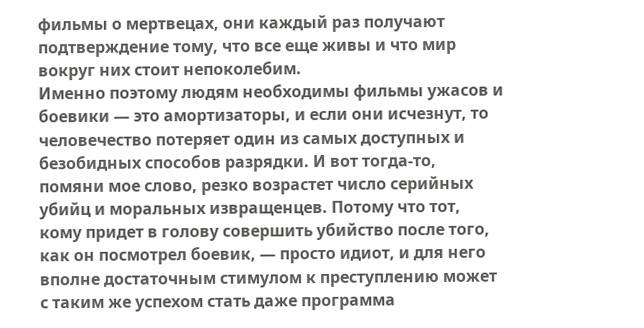фильмы о мертвецах, они каждый раз получают подтверждение тому, что все еще живы и что мир вокруг них стоит непоколебим.
Именно поэтому людям необходимы фильмы ужасов и боевики — это амортизаторы, и если они исчезнут, то человечество потеряет один из самых доступных и безобидных способов разрядки. И вот тогда-то, помяни мое слово, резко возрастет число серийных убийц и моральных извращенцев. Потому что тот, кому придет в голову совершить убийство после того, как он посмотрел боевик, — просто идиот, и для него вполне достаточным стимулом к преступлению может с таким же успехом стать даже программа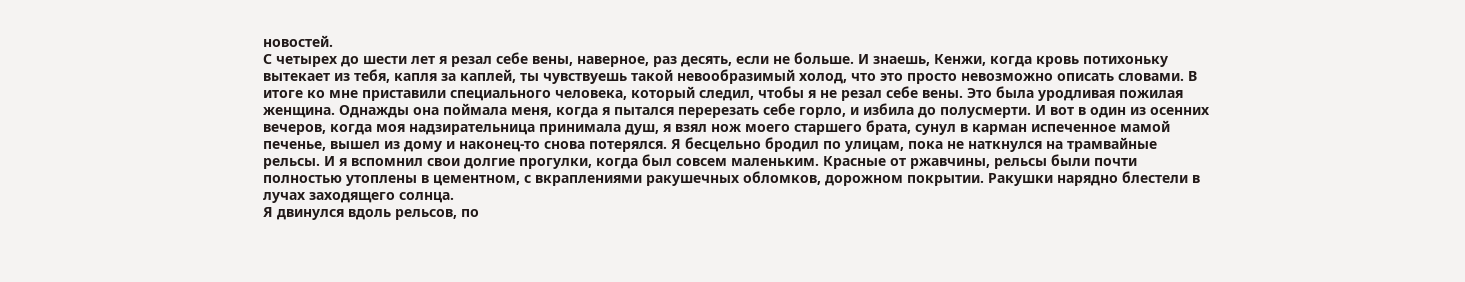новостей.
С четырех до шести лет я резал себе вены, наверное, раз десять, если не больше. И знаешь, Кенжи, когда кровь потихоньку вытекает из тебя, капля за каплей, ты чувствуешь такой невообразимый холод, что это просто невозможно описать словами. В итоге ко мне приставили специального человека, который следил, чтобы я не резал себе вены. Это была уродливая пожилая женщина. Однажды она поймала меня, когда я пытался перерезать себе горло, и избила до полусмерти. И вот в один из осенних вечеров, когда моя надзирательница принимала душ, я взял нож моего старшего брата, сунул в карман испеченное мамой печенье, вышел из дому и наконец-то снова потерялся. Я бесцельно бродил по улицам, пока не наткнулся на трамвайные рельсы. И я вспомнил свои долгие прогулки, когда был совсем маленьким. Красные от ржавчины, рельсы были почти полностью утоплены в цементном, с вкраплениями ракушечных обломков, дорожном покрытии. Ракушки нарядно блестели в лучах заходящего солнца.
Я двинулся вдоль рельсов, по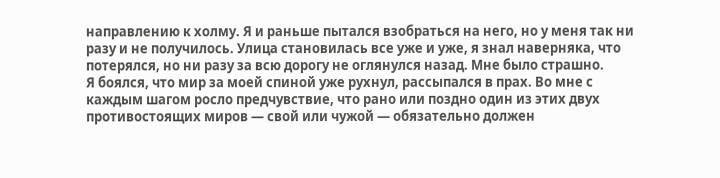направлению к холму. Я и раньше пытался взобраться на него, но у меня так ни разу и не получилось. Улица становилась все уже и уже, я знал наверняка, что потерялся, но ни разу за всю дорогу не оглянулся назад. Мне было страшно.
Я боялся, что мир за моей спиной уже рухнул, рассыпался в прах. Во мне с каждым шагом росло предчувствие, что рано или поздно один из этих двух противостоящих миров — свой или чужой — обязательно должен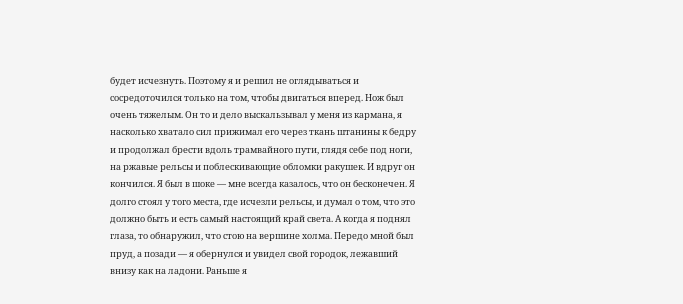будет исчезнуть. Поэтому я и решил не оглядываться и сосредоточился только на том, чтобы двигаться вперед. Нож был очень тяжелым. Он то и дело выскальзывал у меня из кармана, я насколько хватало сил прижимал его через ткань штанины к бедру и продолжал брести вдоль трамвайного пути, глядя себе под ноги, на ржавые рельсы и поблескивающие обломки ракушек. И вдруг он кончился. Я был в шоке — мне всегда казалось, что он бесконечен. Я долго стоял у того места, где исчезли рельсы, и думал о том, что это должно быть и есть самый настоящий край света. А когда я поднял глаза, то обнаружил, что стою на вершине холма. Передо мной был пруд, а позади — я обернулся и увидел свой городок, лежавший внизу как на ладони. Раньше я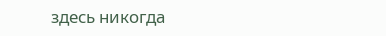здесь никогда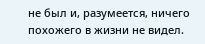не был и, разумеется, ничего похожего в жизни не видел.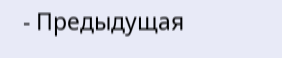- Предыдущая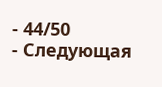- 44/50
- Следующая